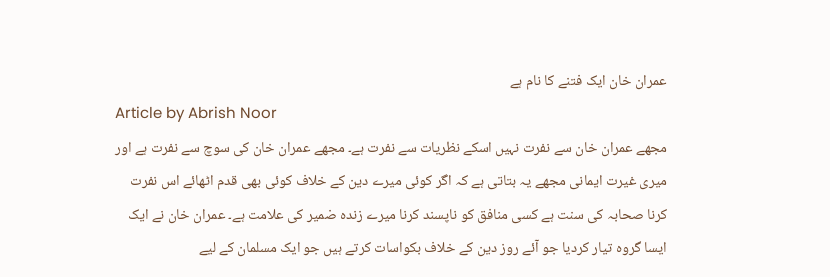عمران خان ایک فتنے کا نام ہے
Article by Abrish Noor
مجھے عمران خان سے نفرت نہیں اسکے نظریات سے نفرت ہے۔ مجھے عمران خان کی سوچ سے نفرت ہے اور میری غیرت ایمانی مجھے یہ بتاتی ہے کہ اگر کوئی میرے دین کے خلاف کوئی بھی قدم اٹھائے اس نفرت کرنا صحابہ کی سنت ہے کسی منافق کو ناپسند کرنا میرے زندہ ضمیر کی علامت ہے۔ عمران خان نے ایک ایسا گروہ تیار کردیا جو آئے روز دین کے خلاف بکواسات کرتے ہیں جو ایک مسلمان کے لیے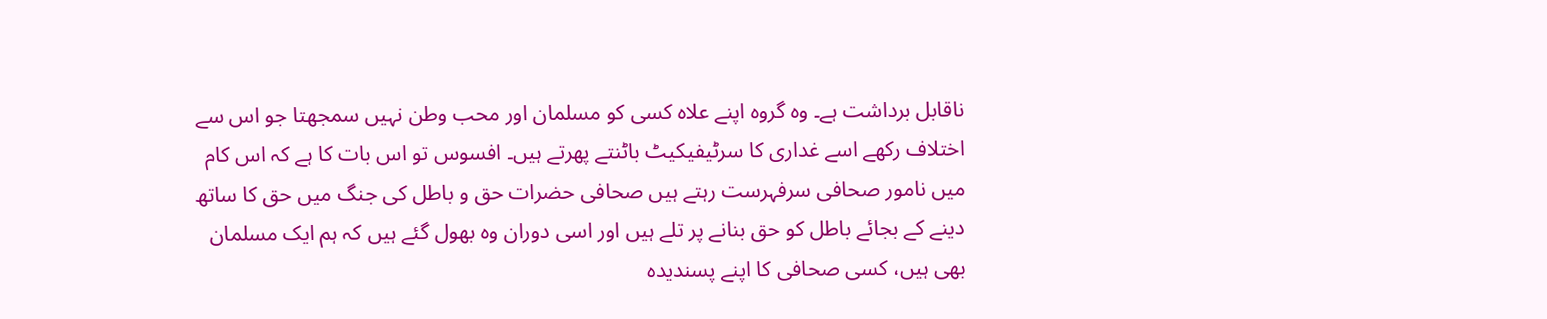ناقابل برداشت ہے۔ وہ گروہ اپنے علاہ کسی کو مسلمان اور محب وطن نہیں سمجھتا جو اس سے اختلاف رکھے اسے غداری کا سرٹیفیکیٹ باٹنتے پھرتے ہیں۔ افسوس تو اس بات کا ہے کہ اس کام میں نامور صحافی سرفہرست رہتے ہیں صحافی حضرات حق و باطل کی جنگ میں حق کا ساتھ دینے کے بجائے باطل کو حق بنانے پر تلے ہیں اور اسی دوران وہ بھول گئے ہیں کہ ہم ایک مسلمان بھی ہیں، کسی صحافی کا اپنے پسندیدہ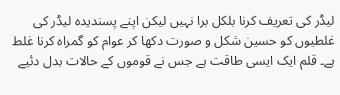لیڈر کی تعریف کرنا بلکل برا نہیں لیکن اپنے پسندیدہ لیڈر کی غلطیوں کو حسین شکل و صورت دکھا کر عوام کو گمراہ کرنا غلط ہے۔ قلم ایک ایسی طاقت ہے جس نے قوموں کے حالات بدل دئیے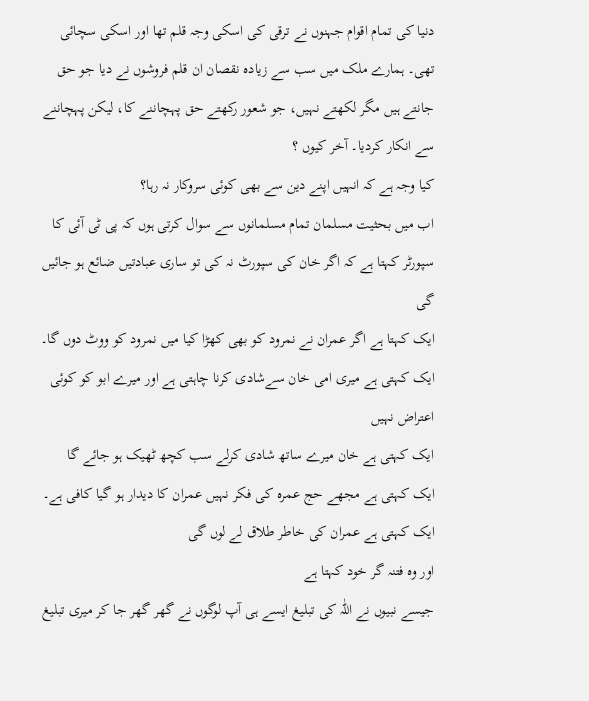دنیا کی تمام اقوام جہنوں نے ترقی کی اسکی وجہ قلم تھا اور اسکی سچائی تھی۔ ہمارے ملک میں سب سے زیادہ نقصان ان قلم فروشوں نے دیا جو حق جانتے ہیں مگر لکھتے نہیں، جو شعور رکھتے حق پہچاننے کا، لیکن پہچاننے سے انکار کردیا۔ آخر کیوں ؟
کیا وجہ ہے کہ انہیں اپنے دین سے بھی کوئی سروکار نہ رہا؟
اب میں بحثیت مسلمان تمام مسلمانوں سے سوال کرتی ہوں کہ پی ٹی آئی کا سپورٹر کہتا ہے کہ اگر خان کی سپورٹ نہ کی تو ساری عبادتیں ضائع ہو جائیں گی
ایک کہتا ہے اگر عمران نے نمرود کو بھی کھڑا کیا میں نمرود کو ووٹ دوں گا۔
ایک کہتی ہے میری امی خان سےشادی کرنا چاہتی ہے اور میرے ابو کو کوئی اعتراض نہیں
ایک کہتی ہے خان میرے ساتھ شادی کرلے سب کچھ ٹھیک ہو جائے گا
ایک کہتی ہے مجھے حج عمرہ کی فکر نہیں عمران کا دیدار ہو گیا کافی ہے۔
ایک کہتی ہے عمران کی خاطر طلاق لے لوں گی
اور وہ فتنہ گر خود کہتا ہے
جیسے نبیوں نے اللّٰہ کی تبلیغ ایسے ہی آپ لوگوں نے گھر گھر جا کر میری تبلیغ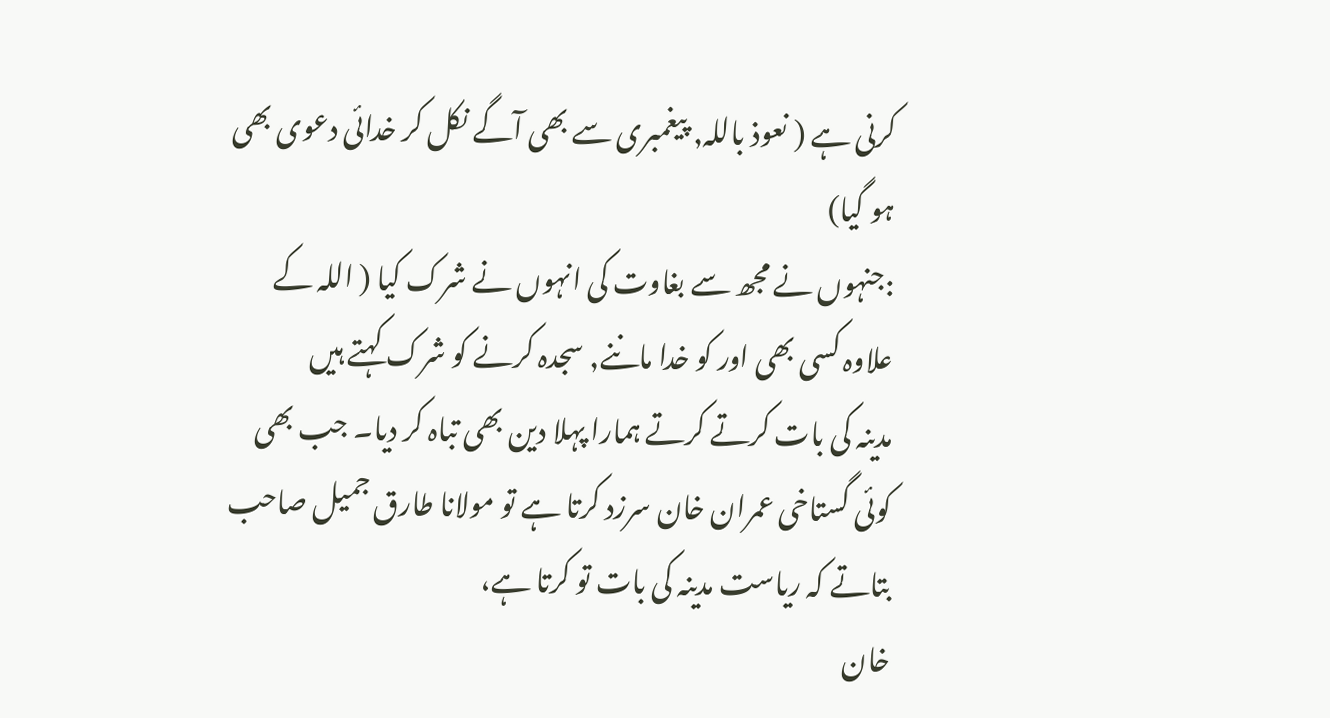کرنی ہے ( نعوذ باللہ, پیغمبری سے بھی آگے نکل کر خدائی دعوی بھی ہو گیا)
:جنہوں نے مجھ سے بغاوت کی انہوں نے شرک کیا ( اللہ کے علاوہ کسی بھی اور کو خدا ماننے, سجدہ کرنے کو شرک کہتے ہیں
مدینہ کی بات کرتے کرتے ہمارا پہلا دین بھی تباہ کر دیا۔ جب بھی کوئی گستاخی عمران خان سرزد کرتا ہے تو مولانا طارق جمیل صاحب بتاتے کہ ریاست مدینہ کی بات تو کرتا ہے،
خان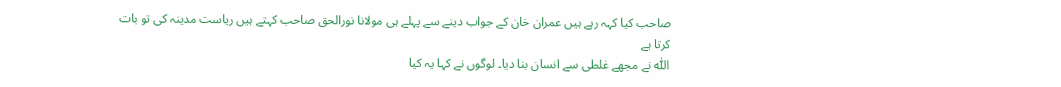صاحب کیا کہہ رہے ہیں عمران خان کے جواب دینے سے پہلے ہی مولانا نورالحق صاحب کہتے ہیں ریاست مدینہ کی تو بات کرتا ہے
اللّٰہ نے مجھے غلطی سے انسان بنا دیا۔ لوگوں نے کہا یہ کیا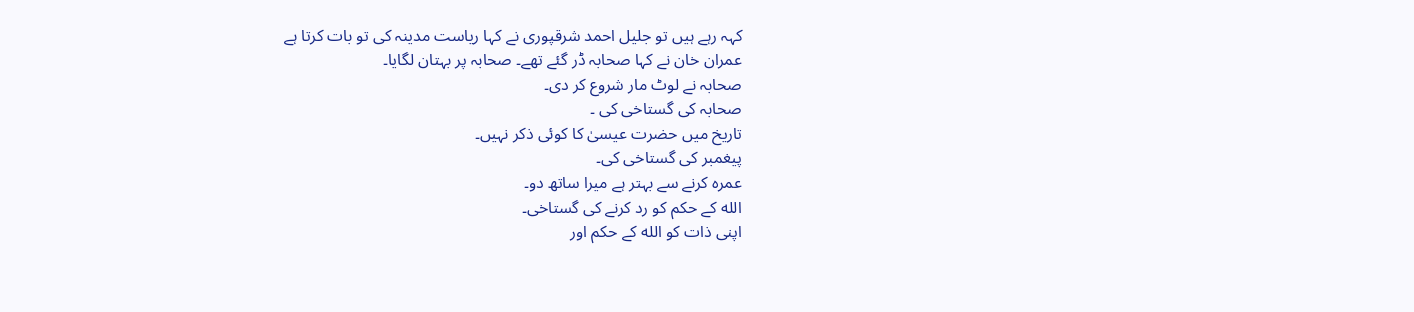کہہ رہے ہیں تو جلیل احمد شرقپوری نے کہا ریاست مدینہ کی تو بات کرتا ہے
عمران خان نے کہا صحابہ ڈر گئے تھے۔ صحابہ پر بہتان لگایا۔
صحابہ نے لوٹ مار شروع کر دی۔
صحابہ کی گستاخی کی ۔
تاریخ میں حضرت عیسیٰ کا کوئی ذکر نہیں۔
پیغمبر کی گستاخی کی۔
عمرہ کرنے سے بہتر ہے میرا ساتھ دو۔
الله کے حکم کو رد کرنے کی گستاخی۔
اپنی ذات کو الله کے حکم اور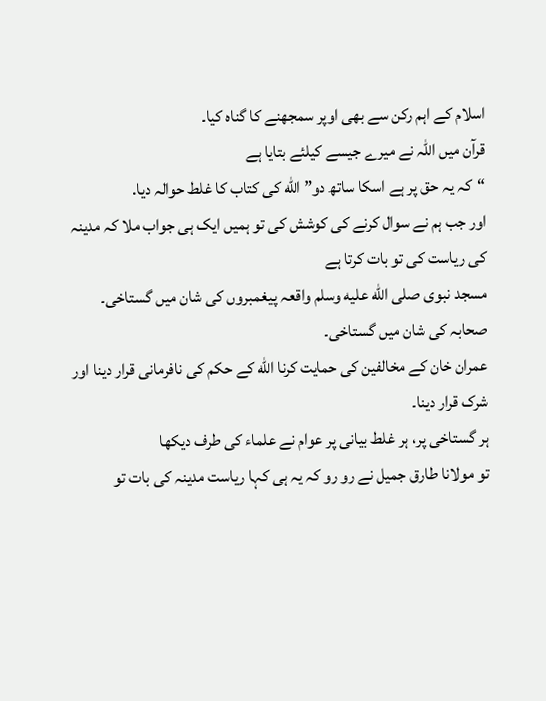اسلام کے اہم رکن سے بھی اوپر سمجھنے کا گناہ کیا۔
قرآن میں اللّٰہ نے میرے جیسے کیلئے بتایا ہے
“کہ یہ حق پر ہے اسکا ساتھ دو” الله کی کتاب کا غلط حوالہ دیا.
اور جب ہم نے سوال کرنے کی کوشش کی تو ہمیں ایک ہی جواب ملا کہ مدینہ کی ریاست کی تو بات کرتا ہے
مسجد نبوی صلى الله عليه وسلم واقعہ پیغمبروں کی شان میں گستاخی۔
صحابہ کی شان میں گستاخی۔
عمران خان کے مخالفین کی حمایت کرنا الله کے حکم کی نافرمانی قرار دینا اور شرک قرار دینا۔
ہر گستاخی پر، ہر غلط بیانی پر عوام نے علماء کی طرف دیکھا
تو مولانا طارق جمیل نے رو رو کہ یہ ہی کہا ریاست مدینہ کی بات تو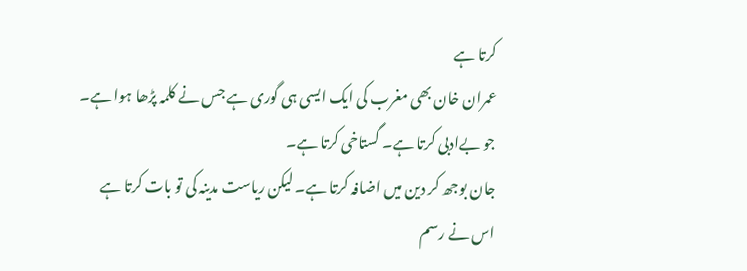کرتا ہے
عمران خان بھی مغرب کی ایک ایسی ہی گوری ہے جس نے کلمہ پڑھا ہوا ہے۔
جو بےادبی کرتا ہے۔ گستاخی کرتا ہے۔
جان بوجھ کر دین میں اضافہ کرتا ہے۔ لیکن ریاست مدینہ کی تو بات کرتا ہے
اس نے رسم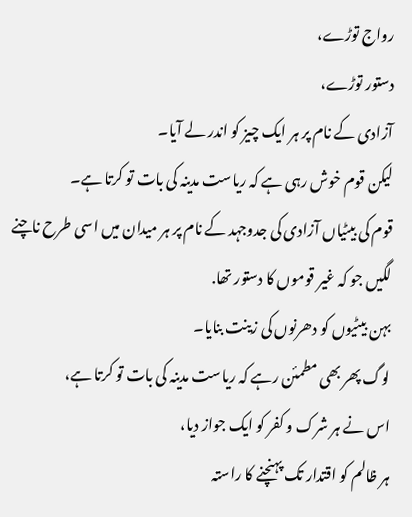رواج توڑے،
دستور توڑے،
آزادی کے نام پر ہر ایک چیز کو اندر لے آیا۔
لیکن قوم خوش رہی ہے کہ ریاست مدینہ کی بات تو کرتا ہے۔
قوم کی بیٹیاں آزادی کی جدوجہد کے نام پر ہر میدان میں اسی طرح ناچنے لگیں جو کہ غیر قوموں کا دستور تھا.
بہن بیٹیوں کو دھرنوں کی زینت بنایا۔
لوگ پھر بھی مطمئن رہے کہ ریاست مدینہ کی بات تو کرتا ہے،
اس نے ہر شرک و کفر کو ایک جواز دیا،
ہر ظالم کو اقتدار تک پہنچنے کا راستہ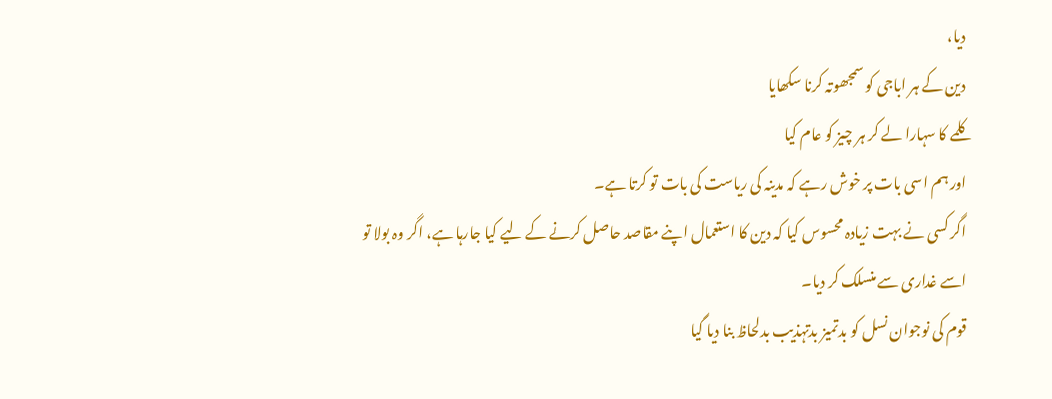دیا،
دین کے ہر اباجی کو سمجھوتہ کرنا سکھایا
کلمے کا سہارا لے کر ہر چیز کو عام کیا
اور ہم اسی بات پر خوش رہے کہ مدینہ کی ریاست کی بات تو کرتا ہے۔
اگر کسی نے بہت زیادہ محسوس کیا کہ دین کا استعمال اپنے مقاصد حاصل کرنے کے لیے کیا جارہا ہے، اگر وہ بولا تو اسے غداری سے منسلک کر دیا۔
قوم کی نوجوان نسل کو بدتمیز بدتہذیب بدلحاظ بنا دیا گیا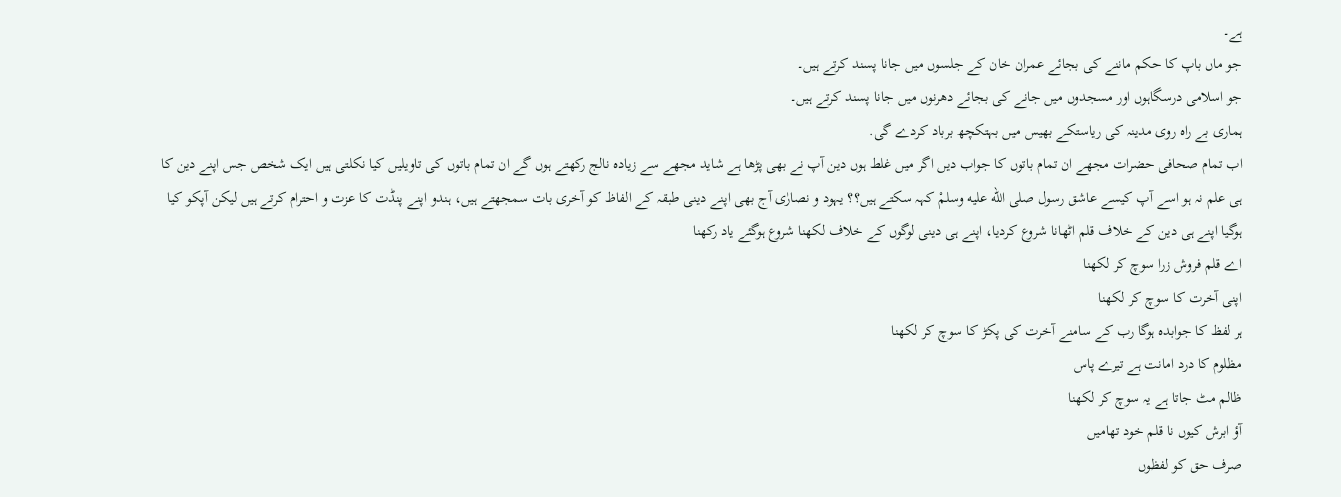ہے۔
جو ماں باپ کا حکم ماننے کی بجائے عمران خان کے جلسوں میں جانا پسند کرتے ہیں۔
جو اسلامی درسگاہوں اور مسجدوں میں جانے کی بجائے دھرنوں میں جانا پسند کرتے ہیں۔
ہماری بے راہ روی مدینہ کی ریاستکے بھیس میں بہتکچھ برباد کردے گی.
اب تمام صحافی حضرات مجھے ان تمام باتوں کا جواب دیں اگر میں غلط ہوں دین آپ نے بھی پڑھا ہے شاید مجھے سے زیادہ نالج رکھتے ہوں گے ان تمام باتوں کی تاویلیں کیا نکلتی ہیں ایک شخص جس اپنے دین کا ہی علم نہ ہو اسے آپ کیسے عاشق رسول صلى الله عليه وسلمْ کہہ سکتے ہیں؟؟ یہود و نصارٰی آج بھی اپنے دینی طبقہ کے الفاظ کو آخری بات سمجھتے ہیں، ہندو اپنے پنڈت کا عزت و احترام کرتے ہیں لیکن آپکو کیا ہوگیا اپنے ہی دین کے خلاف قلم اٹھانا شروع کردیا، اپنے ہی دینی لوگوں کے خلاف لکھنا شروع ہوگئے یاد رکھنا
اے قلم فروش زرا سوچ کر لکھنا
اپنی آخرت کا سوچ کر لکھنا
ہر لفظ کا جوابدہ ہوگا رب کے سامنے آخرت کی پکڑ کا سوچ کر لکھنا
مظلوم کا درد امانت ہے تیرے پاس
ظالم مٹ جاتا ہے یہ سوچ کر لکھنا
آؤ ابرش کیوں نا قلم خود تھامیں
صرف حق کو لفظوں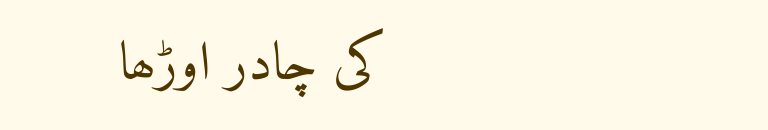کی چادر اوڑھا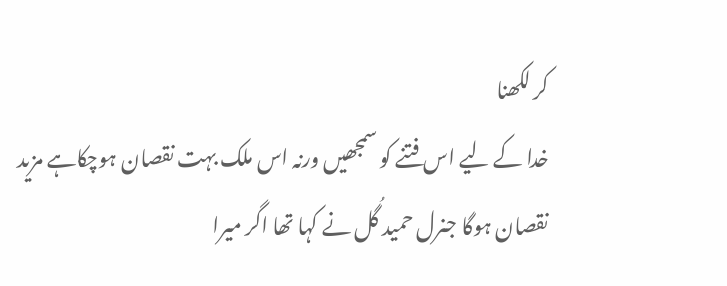کر لکھنا
خدا کے لیے اس فتنے کو سمجھیں ورنہ اس ملک بہت نقصان ہوچکاہے مزید نقصان ہوگا جنرل حمید گُل نے کہا تھا اگر میرا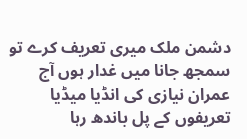دشمن ملک میری تعریف کرے تو سمجھ جانا میں غدار ہوں آج عمران نیازی کی انڈیا میڈیا تعریفوں کے پل باندھ رہا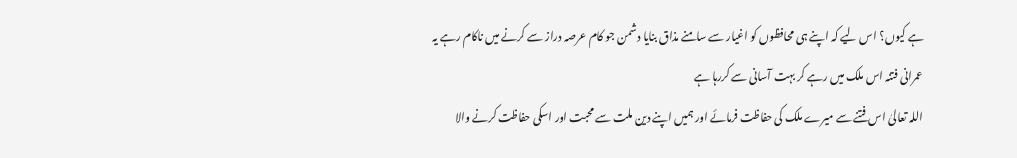ہے کیوں؟ اس لیے کہ اپنے ہی محافظوں کو اغیار سے سامنے مذاق بنایا دشمن جو کام عرصہ دراز سے کرنے میں ناکام رہے یہ عمرانی فتنہ اس ملک میں رہے کر بہت آسانی سے کررہا ہے
اللہ تعالیٰ اس فتنے سے میرے ملک کی حفاظت فرمائے اور ہمیں اپنے دین ملت سے محبت اور اسکی حفاظت کرنے والا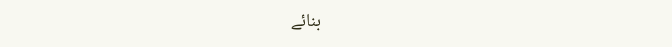بنائے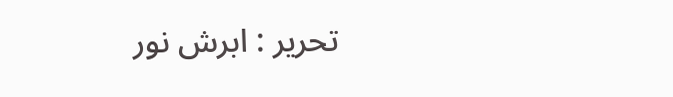تحریر : ابرش نور